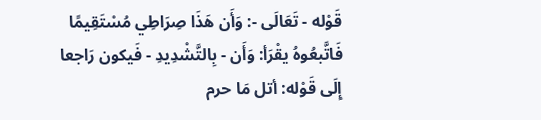قَوْله - تَعَالَى -: وَأَن هَذَا صِرَاطِي مُسْتَقِيمًا فَاتَّبعُوهُ يقْرَأ: وَأَن - بِالتَّشْدِيدِ - فَيكون رَاجعا إِلَى قَوْله: أتل مَا حرم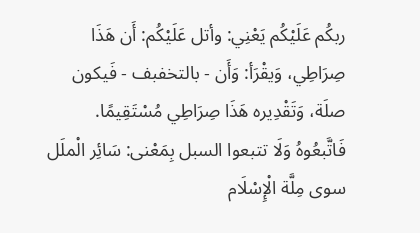ربكُم عَلَيْكُم يَعْنِي: وأتل عَلَيْكُم: أَن هَذَا صِرَاطِي، وَيقْرَأ: وَأَن - بالتخفبف - فَيكون صلَة، وَتَقْدِيره هَذَا صِرَاطِي مُسْتَقِيمًا.
فَاتَّبعُوهُ وَلَا تتبعوا السبل بِمَعْنى: سَائِر الْملَل سوى مِلَّة الْإِسْلَام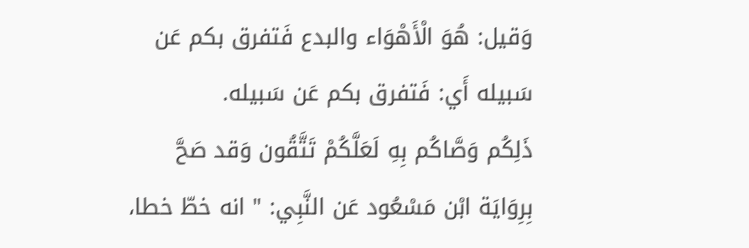وَقيل: هُوَ الْأَهْوَاء والبدع فَتفرق بكم عَن سَبيله أَي: فَتفرق بكم عَن سَبيله.
ذَلِكُم وَصَّاكُم بِهِ لَعَلَّكُمْ تَتَّقُون وَقد صَحَّ بِرِوَايَة ابْن مَسْعُود عَن النَّبِي: " انه خطّ خطا،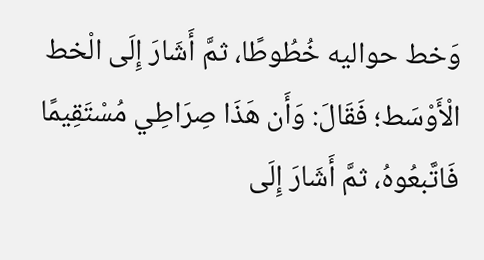وَخط حواليه خُطُوطًا، ثمَّ أَشَارَ إِلَى الْخط الْأَوْسَط؛ فَقَالَ: وَأَن هَذَا صِرَاطِي مُسْتَقِيمًا فَاتَّبعُوهُ، ثمَّ أَشَارَ إِلَى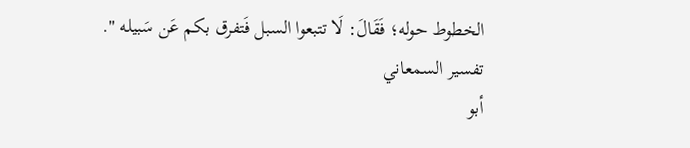الخطوط حوله؛ فَقَالَ: لَا تتبعوا السبل فَتفرق بكم عَن سَبيله ".
تفسير السمعاني
أبو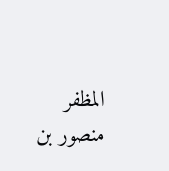المظفر منصور بن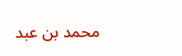محمد بن عبد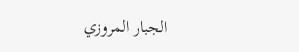الجبار المروزي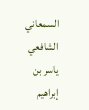السمعاني الشافعي
ياسر بن إبراهيم